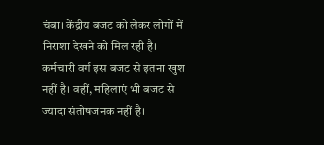चंबा। केंद्रीय बजट को लेकर लोगों में निराशा देखने को मिल रही है। कर्मचारी वर्ग इस बजट से इतना खुश नहीं है। वहीं, महिलाएं भी बजट से ज्यादा संतोषजनक नहीं है।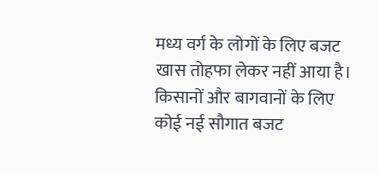मध्य वर्ग के लोगों के लिए बजट खास तोहफा लेकर नहीं आया है। किसानों और बागवानों के लिए कोई नई सौगात बजट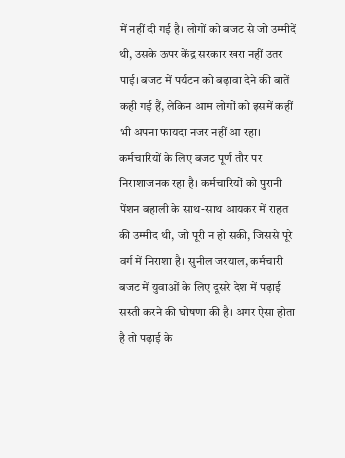में नहीं दी गई है। लोगों को बजट से जो उम्मीदें थी, उसके ऊपर केंद्र सरकार खरा नहीं उतर पाई। बजट में पर्यटन को बढ़ावा देने की बातें कही गई हैं, लेकिन आम लोगों को इसमें कहीं भी अपना फायदा नजर नहीं आ रहा।
कर्मचारियों के लिए बजट पूर्ण तौर पर निराशाजनक रहा है। कर्मचारियों को पुरानी पेंशन बहाली के साथ-साथ आयकर में राहत की उम्मीद थी, जो पूरी न हो सकी, जिससे पूरे वर्ग में निराशा है। सुनील जरयाल, कर्मचारी
बजट में युवाओं के लिए दूसरे देश में पढ़ाई सस्ती करने की घोषणा की है। अगर ऐसा होता है तो पढ़ाई के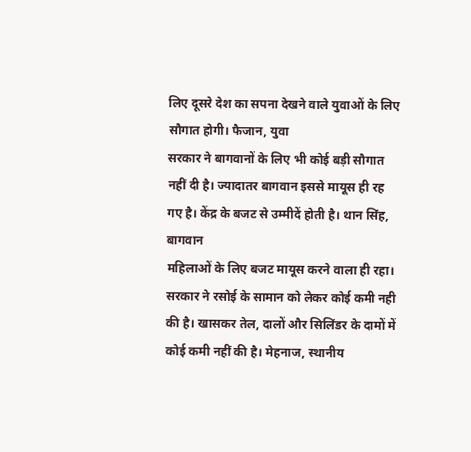लिए दूसरे देश का सपना देखने वाले युवाओं के लिए सौगात होगी। फैजान, युवा
सरकार ने बागवानों के लिए भी कोई बड़ी सौगात नहीं दी है। ज्यादातर बागवान इससे मायूस ही रह गए है। केंद्र के बजट से उम्मीदें होती है। थान सिंह, बागवान
महिलाओं के लिए बजट मायूस करने वाला ही रहा। सरकार ने रसोई के सामान को लेकर कोई कमी नही की है। खासकर तेल, दालों और सिलिंडर के दामों में कोई कमी नहीं की है। मेहनाज, स्थानीय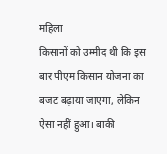महिला
किसानों को उम्मीद थी कि इस बार पीएम किसान योजना का बजट बढ़ाया जाएगा, लेकिन ऐसा नहीं हुआ। बाकी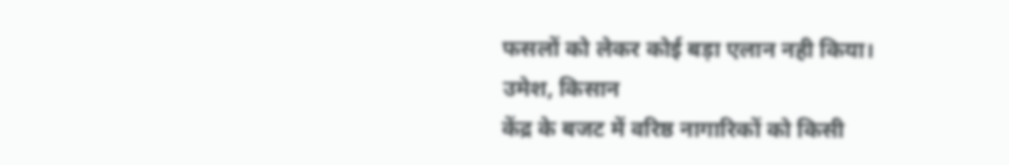फसलों को लेकर कोई बड़ा एलान नही किया। उमेश, किसान
केंद्र के बजट में वरिष्ठ नागारिकों को किसी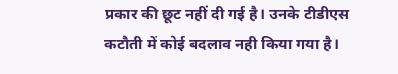प्रकार की छूट नहीं दी गई है। उनके टीडीएस कटौती में कोई बदलाव नही किया गया है।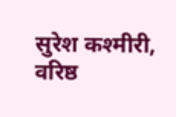सुरेश कश्मीरी, वरिष्ठ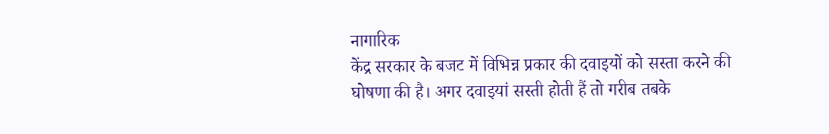नागारिक
केंद्र सरकार के बजट में विभिन्न प्रकार की दवाइयों को सस्ता करने की घोषणा की है। अगर दवाइयां सस्ती होती हैं तो गरीब तबके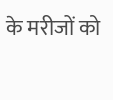के मरीजों को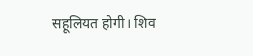सहूलियत होगी। शिव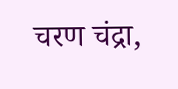चरण चंद्रा,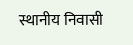स्थानीय निवासी